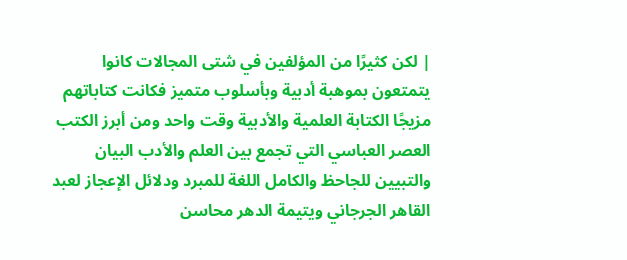| لكن كثيرًا من المؤلفين في شتى المجالات كانوا يتمتعون بموهبة أدبية وبأسلوب متميز فكانت كتاباتهم مزيجًا الكتابة العلمية والأدبية وقت واحد ومن أبرز الكتب العصر العباسي التي تجمع بين العلم والأدب البيان والتبيين للجاحظ والكامل اللغة للمبرد ودلائل الإعجاز لعبد القاهر الجرجاني ويتيمة الدهر محاسن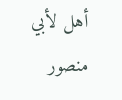أهل لأبي منصور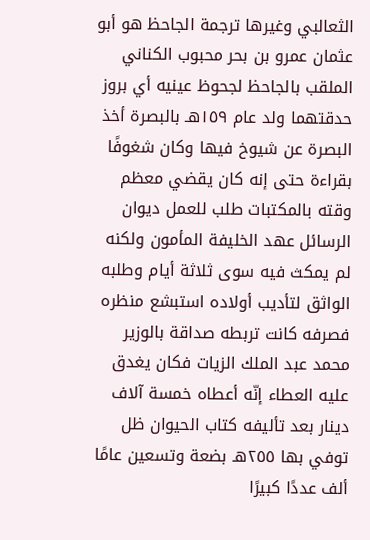الثعالبي وغيرها ترجمة الجاحظ هو أبو عثمان عمرو بن بحر محبوب الكناني الملقب بالجاحظ لجحوظ عينيه أي بروز حدقتهما ولد عام ١٥٩هـ بالبصرة أخذ البصرة عن شيوخ فيها وكان شغوفًا بقراءة حتى إنه كان يقضي معظم وقته بالمكتبات طلب للعمل ديوان الرسائل عهد الخليفة المأمون ولكنه لم يمكث فيه سوى ثلاثة أيام وطلبه الواثق لتأديب أولاده استبشع منظره فصرفه كانت تربطه صداقة بالوزير محمد عبد الملك الزيات فكان يغدق عليه العطاء إنّه أعطاه خمسة آلاف دينار بعد تأليفه كتاب الحيوان ظل توفي بها ٢٥٥هـ بضعة وتسعين عامًا ألف عددًا كبيرًا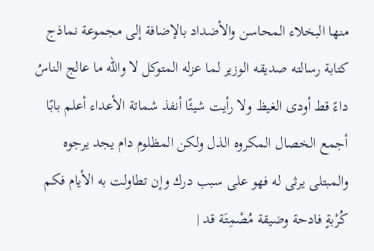منها البخلاء المحاسن والأضداد بالإضافة إلى مجموعة نماذج كتابة رسالته صديقه الوزير لما عزله المتوكل لا والله ما عالج الناسُ داءً قط أودى الغيظ ولا رأيت شيئًا أنفذ شماتة الأعداء أعلم بابًا أجمع الخصال المكروه الذل ولكن المظلوم دام يجد يرجوه والمبتلى يرثى له فهو على سبب درك وإن تطاولت به الأيام فكم كُرْبةٍ فادحة وضيقة مُصْمِتَة قد |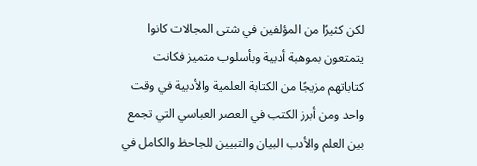لكن كثيرًا من المؤلفين في شتى المجالات كانوا يتمتعون بموهبة أدبية وبأسلوب متميز فكانت كتاباتهم مزيجًا من الكتابة العلمية والأدبية في وقت واحد ومن أبرز الكتب في العصر العباسي التي تجمع بين العلم والأدب البيان والتبيين للجاحظ والكامل في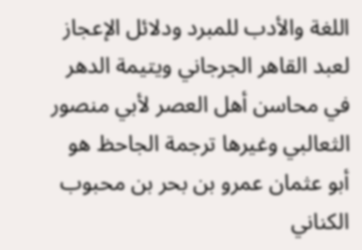اللغة والأدب للمبرد ودلائل الإعجاز لعبد القاهر الجرجاني ويتيمة الدهر في محاسن أهل العصر لأبي منصور الثعالبي وغيرها ترجمة الجاحظ هو أبو عثمان عمرو بن بحر بن محبوب الكناني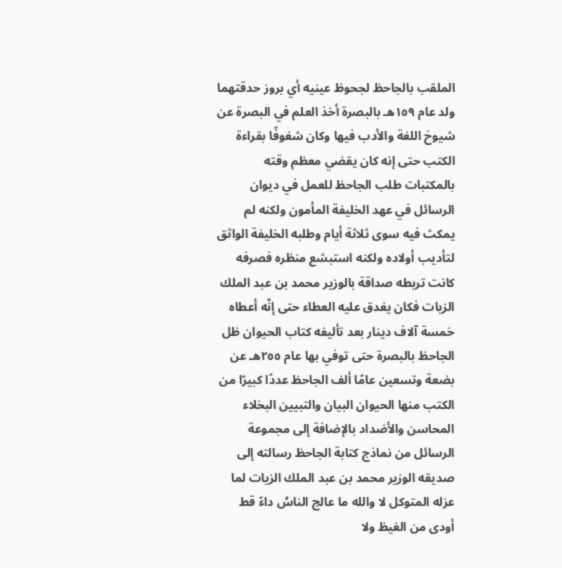الملقب بالجاحظ لجحوظ عينيه أي بروز حدقتهما ولد عام ١٥٩هـ بالبصرة أخذ العلم في البصرة عن شيوخ اللغة والأدب فيها وكان شغوفًا بقراءة الكتب حتى إنه كان يقضي معظم وقته بالمكتبات طلب الجاحظ للعمل في ديوان الرسائل في عهد الخليفة المأمون ولكنه لم يمكث فيه سوى ثلاثة أيام وطلبه الخليفة الواثق لتأديب أولاده ولكنه استبشع منظره فصرفه كانت تربطه صداقة بالوزير محمد بن عبد الملك الزيات فكان يغدق عليه العطاء حتى إنّه أعطاه خمسة آلاف دينار بعد تأليفه كتاب الحيوان ظل الجاحظ بالبصرة حتى توفي بها عام ٢٥٥هـ عن بضعة وتسعين عامًا ألف الجاحظ عددًا كبيرًا من الكتب منها الحيوان البيان والتبيين البخلاء المحاسن والأضداد بالإضافة إلى مجموعة الرسائل من نماذج كتابة الجاحظ رسالته إلى صديقه الوزير محمد بن عبد الملك الزيات لما عزله المتوكل لا والله ما عالج الناسُ داءً قط أودى من الغيظ ولا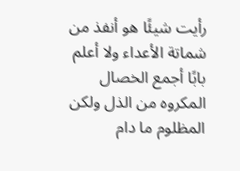رأيت شيئًا هو أنفذ من شماتة الأعداء ولا أعلم بابًا أجمع الخصال المكروه من الذل ولكن المظلوم ما دام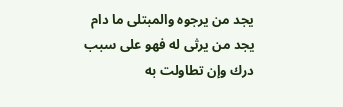يجد من يرجوه والمبتلى ما دام يجد من يرثى له فهو على سبب درك وإن تطاولت به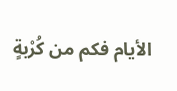الأيام فكم من كُرْبةٍ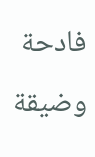فادحة وضيقة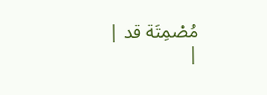مُصْمِتَة قد |
|